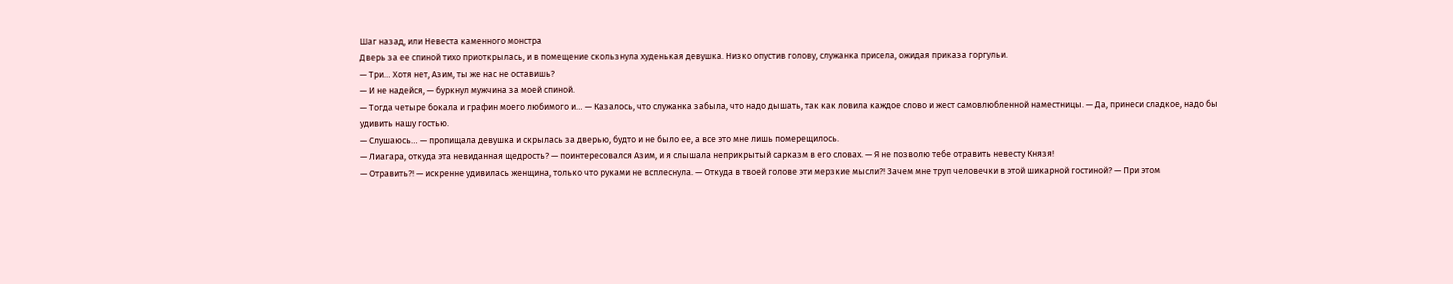Шаг назад, или Невеста каменного монстра
Дверь за ее спиной тихо приоткрылась, и в помещение скользнула худенькая девушка. Низко опустив голову, служанка присела, ожидая приказа горгульи.
— Три… Хотя нет, Азим, ты же нас не оставишь?
— И не надейся, — буркнул мужчина за моей спиной.
— Тогда четыре бокала и графин моего любимого и… — Казалось, что служанка забыла, что надо дышать, так как ловила каждое слово и жест самовлюбленной наместницы. — Да, принеси сладкое, надо бы удивить нашу гостью.
— Слушаюсь… — пропищала девушка и скрылась за дверью, будто и не было ее, а все это мне лишь померещилось.
— Лиагара, откуда эта невиданная щедрость? — поинтересовался Азим, и я слышала неприкрытый сарказм в его словах. — Я не позволю тебе отравить невесту Князя!
— Отравить?! — искренне удивилась женщина, только что руками не всплеснула. — Откуда в твоей голове эти мерзкие мысли?! Зачем мне труп человечки в этой шикарной гостиной? — При этом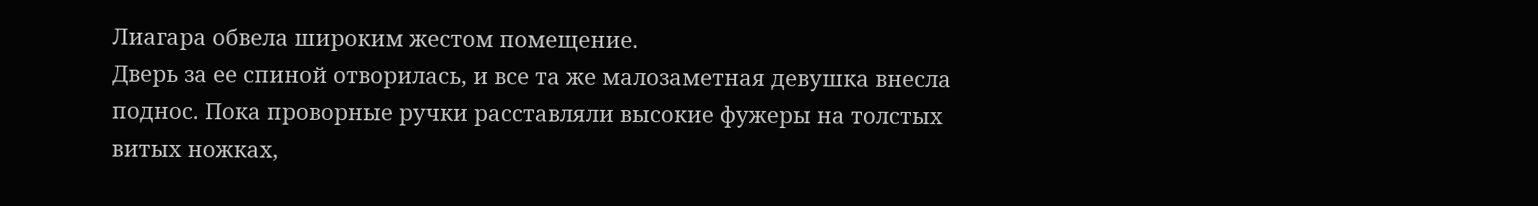Лиагара обвела широким жестом помещение.
Дверь за ее спиной отворилась, и все та же малозаметная девушка внесла поднос. Пока проворные ручки расставляли высокие фужеры на толстых витых ножках,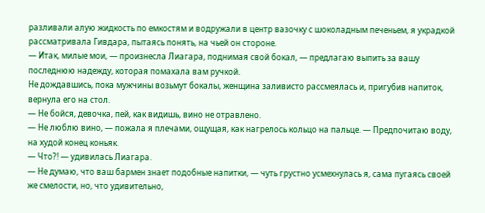разливали алую жидкость по емкостям и водружали в центр вазочку с шоколадным печеньем, я украдкой рассматривала Гивдара, пытаясь понять, на чьей он стороне.
— Итак, милые мои, — произнесла Лиагара, поднимая свой бокал, — предлагаю выпить за вашу последнюю надежду, которая помахала вам ручкой.
Не дождавшись, пока мужчины возьмут бокалы, женщина заливисто рассмеялась и, пригубив напиток, вернула его на стол.
— Не бойся, девочка, пей, как видишь, вино не отравлено.
— Не люблю вино, — пожала я плечами, ощущая, как нагрелось кольцо на пальце. — Предпочитаю воду, на худой конец коньяк.
— Что?! — удивилась Лиагара.
— Не думаю, что ваш бармен знает подобные напитки, — чуть грустно усмехнулась я, сама пугаясь своей же смелости, но, что удивительно,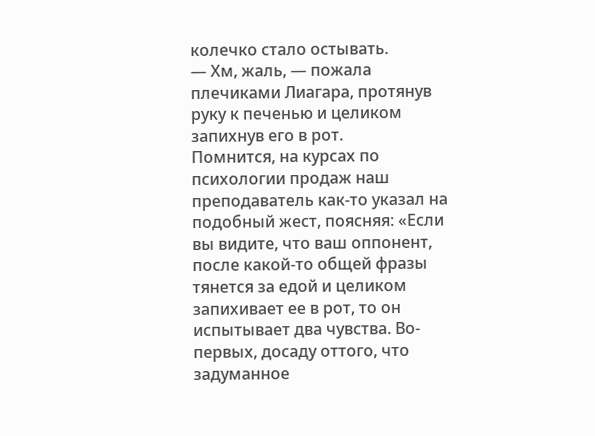колечко стало остывать.
— Хм, жаль, — пожала плечиками Лиагара, протянув руку к печенью и целиком запихнув его в рот.
Помнится, на курсах по психологии продаж наш преподаватель как-то указал на подобный жест, поясняя: «Если вы видите, что ваш оппонент, после какой-то общей фразы тянется за едой и целиком запихивает ее в рот, то он испытывает два чувства. Во-первых, досаду оттого, что задуманное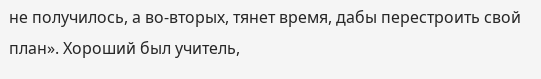не получилось, а во-вторых, тянет время, дабы перестроить свой план». Хороший был учитель,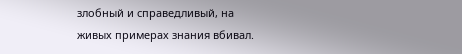злобный и справедливый, на живых примерах знания вбивал.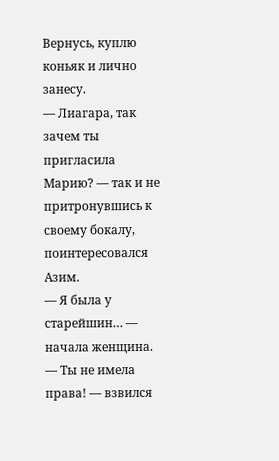Вернусь, куплю коньяк и лично занесу.
— Лиагара, так зачем ты пригласила Марию? — так и не притронувшись к своему бокалу, поинтересовался Азим.
— Я была у старейшин… — начала женщина.
— Ты не имела права! — взвился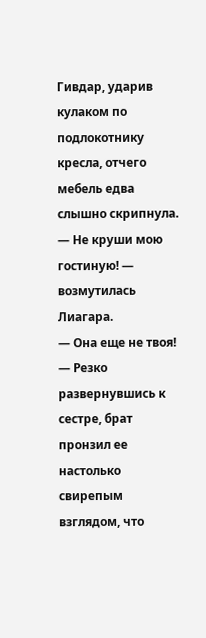Гивдар, ударив кулаком по подлокотнику кресла, отчего мебель едва слышно скрипнула.
— Не круши мою гостиную! — возмутилась Лиагара.
— Она еще не твоя! — Резко развернувшись к сестре, брат пронзил ее настолько свирепым взглядом, что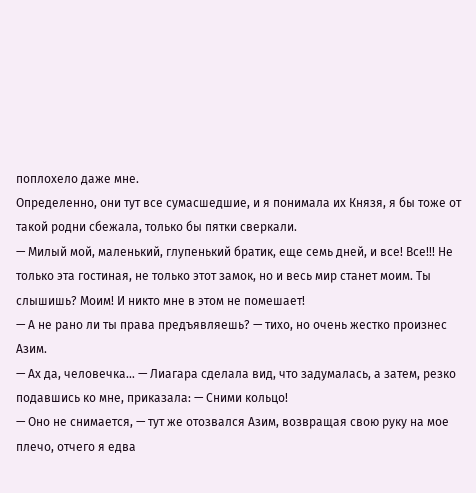поплохело даже мне.
Определенно, они тут все сумасшедшие, и я понимала их Князя, я бы тоже от такой родни сбежала, только бы пятки сверкали.
— Милый мой, маленький, глупенький братик, еще семь дней, и все! Все!!! Не только эта гостиная, не только этот замок, но и весь мир станет моим. Ты слышишь? Моим! И никто мне в этом не помешает!
— А не рано ли ты права предъявляешь? — тихо, но очень жестко произнес Азим.
— Ах да, человечка… — Лиагара сделала вид, что задумалась, а затем, резко подавшись ко мне, приказала: — Сними кольцо!
— Оно не снимается, — тут же отозвался Азим, возвращая свою руку на мое плечо, отчего я едва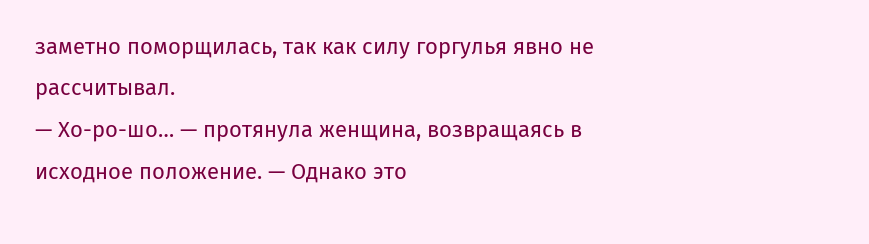заметно поморщилась, так как силу горгулья явно не рассчитывал.
— Хо-ро-шо… — протянула женщина, возвращаясь в исходное положение. — Однако это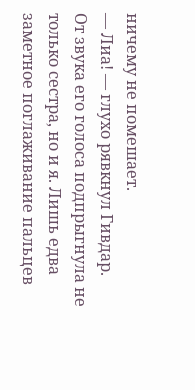ничему не помешает.
— Лиа! — глухо рявкнул Гивдар.
От звука его голоса подпрыгнула не только сестра, но и я. Лишь едва заметное поглаживание пальцев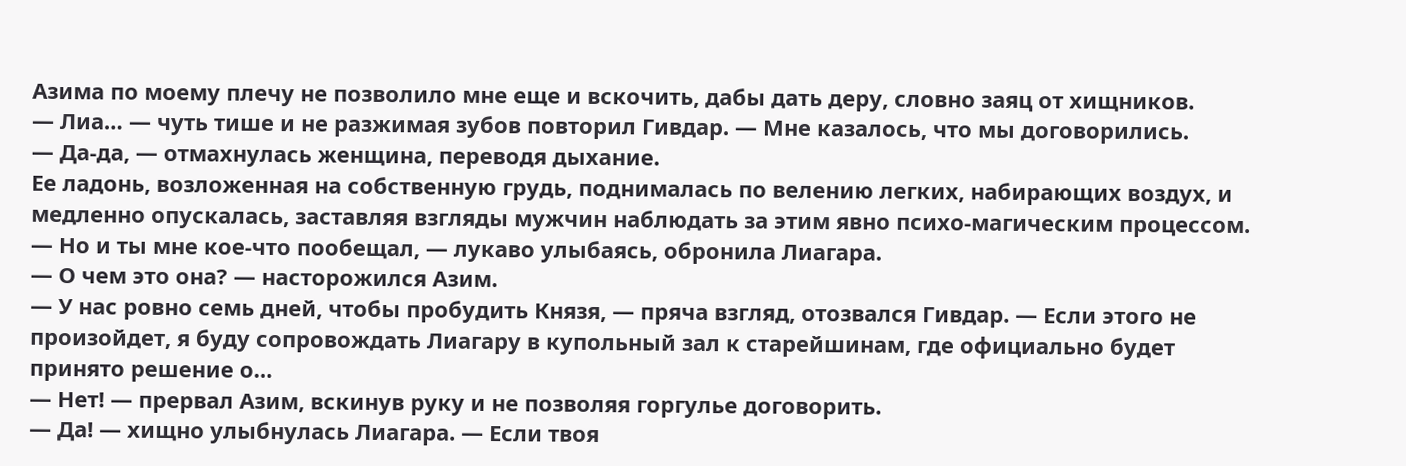Азима по моему плечу не позволило мне еще и вскочить, дабы дать деру, словно заяц от хищников.
— Лиа… — чуть тише и не разжимая зубов повторил Гивдар. — Мне казалось, что мы договорились.
— Да-да, — отмахнулась женщина, переводя дыхание.
Ее ладонь, возложенная на собственную грудь, поднималась по велению легких, набирающих воздух, и медленно опускалась, заставляя взгляды мужчин наблюдать за этим явно психо-магическим процессом.
— Но и ты мне кое-что пообещал, — лукаво улыбаясь, обронила Лиагара.
— О чем это она? — насторожился Азим.
— У нас ровно семь дней, чтобы пробудить Князя, — пряча взгляд, отозвался Гивдар. — Если этого не произойдет, я буду сопровождать Лиагару в купольный зал к старейшинам, где официально будет принято решение о…
— Нет! — прервал Азим, вскинув руку и не позволяя горгулье договорить.
— Да! — хищно улыбнулась Лиагара. — Если твоя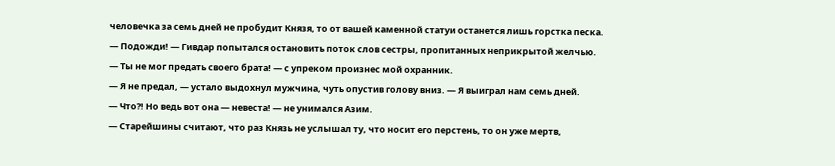человечка за семь дней не пробудит Князя, то от вашей каменной статуи останется лишь горстка песка.
— Подожди! — Гивдар попытался остановить поток слов сестры, пропитанных неприкрытой желчью.
— Ты не мог предать своего брата! — с упреком произнес мой охранник.
— Я не предал, — устало выдохнул мужчина, чуть опустив голову вниз. — Я выиграл нам семь дней.
— Что?! Но ведь вот она — невеста! — не унимался Азим.
— Старейшины считают, что раз Князь не услышал ту, что носит его перстень, то он уже мертв,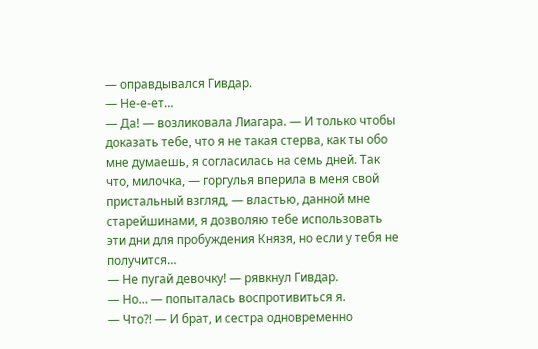— оправдывался Гивдар.
— Не-е-ет…
— Да! — возликовала Лиагара. — И только чтобы доказать тебе, что я не такая стерва, как ты обо мне думаешь, я согласилась на семь дней. Так что, милочка, — горгулья вперила в меня свой пристальный взгляд, — властью, данной мне старейшинами, я дозволяю тебе использовать эти дни для пробуждения Князя, но если у тебя не получится…
— Не пугай девочку! — рявкнул Гивдар.
— Но… — попыталась воспротивиться я.
— Что?! — И брат, и сестра одновременно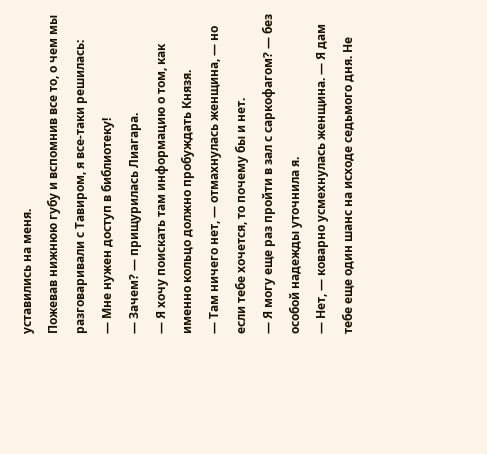уставились на меня.
Пожевав нижнюю губу и вспомнив все то, о чем мы разговаривали с Тавиром, я все-таки решилась:
— Мне нужен доступ в библиотеку!
— Зачем? — прищурилась Лиагара.
— Я хочу поискать там информацию о том, как именно кольцо должно пробуждать Князя.
— Там ничего нет, — отмахнулась женщина, — но если тебе хочется, то почему бы и нет.
— Я могу еще раз пройти в зал с саркофагом? — без особой надежды уточнила я.
— Нет, — коварно усмехнулась женщина. — Я дам тебе еще один шанс на исходе седьмого дня. Не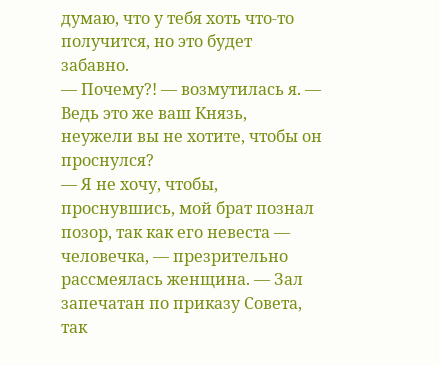думаю, что у тебя хоть что-то получится, но это будет забавно.
— Почему?! — возмутилась я. — Ведь это же ваш Князь, неужели вы не хотите, чтобы он проснулся?
— Я не хочу, чтобы, проснувшись, мой брат познал позор, так как его невеста — человечка, — презрительно рассмеялась женщина. — Зал запечатан по приказу Совета, так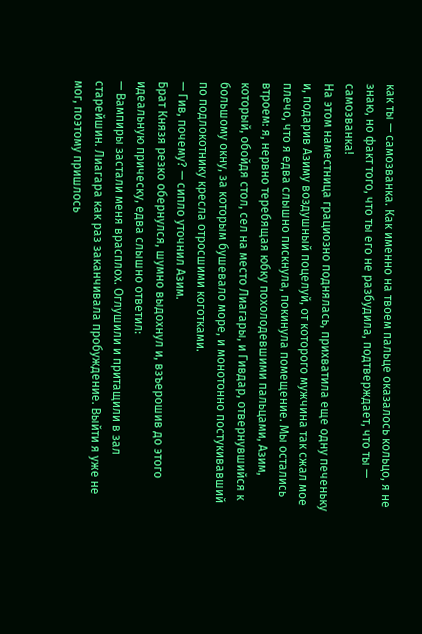как ты — самозванка. Как именно на твоем пальце оказалось кольцо, я не знаю, но факт того, что ты его не разбудила, подтверждает, что ты — самозванка!
На этом наместница грациозно поднялась, прихватила еще одну печеньку и, подарив Азиму воздушный поцелуй, от которого мужчина так сжал мое плечо, что я едва слышно пискнула, покинула помещение. Мы остались втроем: я, нервно теребящая юбку похолодевшими пальцами, Азим, который, обойдя стол, сел на место Лиагары, и Гивдар, отвернувшийся к большому окну, за которым бушевало море, и монотонно постукивавший по подлокотнику кресла отросшими коготками.
— Гив, почему? — сипло уточнил Азим.
Брат Князя резко обернулся, шумно выдохнул и, взъерошив до этого идеальную прическу, едва слышно ответил:
— Вампиры застали меня врасплох. Оглушили и притащили в зал старейшин. Лиагара как раз заканчивала пробуждение. Выйти я уже не мог, поэтому пришлось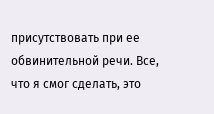присутствовать при ее обвинительной речи. Все, что я смог сделать, это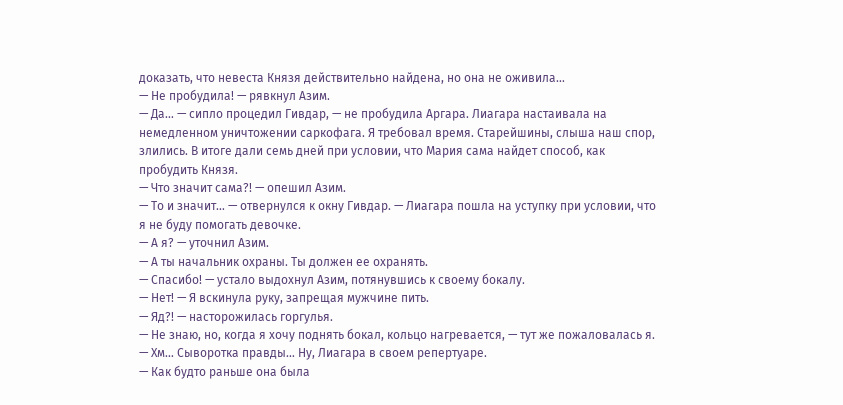доказать, что невеста Князя действительно найдена, но она не оживила…
— Не пробудила! — рявкнул Азим.
— Да… — сипло процедил Гивдар, — не пробудила Аргара. Лиагара настаивала на немедленном уничтожении саркофага. Я требовал время. Старейшины, слыша наш спор, злились. В итоге дали семь дней при условии, что Мария сама найдет способ, как пробудить Князя.
— Что значит сама?! — опешил Азим.
— То и значит… — отвернулся к окну Гивдар. — Лиагара пошла на уступку при условии, что я не буду помогать девочке.
— А я? — уточнил Азим.
— А ты начальник охраны. Ты должен ее охранять.
— Спасибо! — устало выдохнул Азим, потянувшись к своему бокалу.
— Нет! — Я вскинула руку, запрещая мужчине пить.
— Яд?! — насторожилась горгулья.
— Не знаю, но, когда я хочу поднять бокал, кольцо нагревается, — тут же пожаловалась я.
— Хм… Сыворотка правды… Ну, Лиагара в своем репертуаре.
— Как будто раньше она была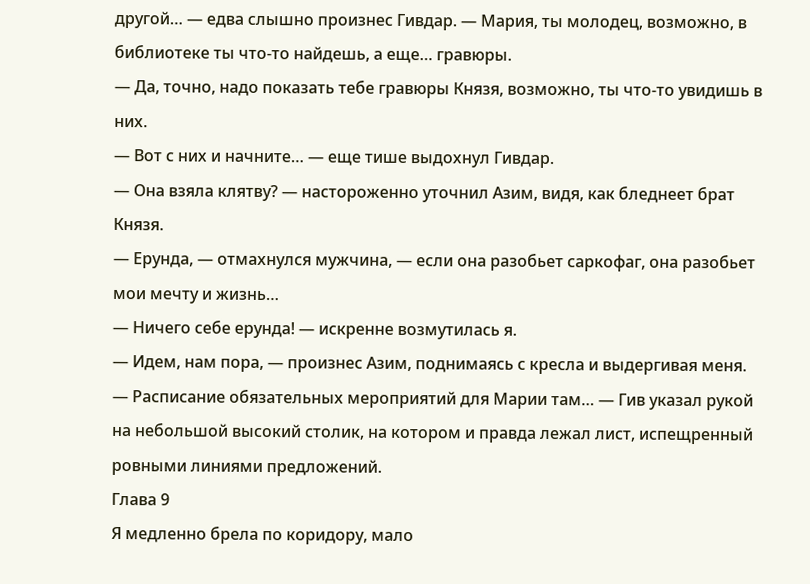другой… — едва слышно произнес Гивдар. — Мария, ты молодец, возможно, в библиотеке ты что-то найдешь, а еще… гравюры.
— Да, точно, надо показать тебе гравюры Князя, возможно, ты что-то увидишь в них.
— Вот с них и начните… — еще тише выдохнул Гивдар.
— Она взяла клятву? — настороженно уточнил Азим, видя, как бледнеет брат Князя.
— Ерунда, — отмахнулся мужчина, — если она разобьет саркофаг, она разобьет мои мечту и жизнь…
— Ничего себе ерунда! — искренне возмутилась я.
— Идем, нам пора, — произнес Азим, поднимаясь с кресла и выдергивая меня.
— Расписание обязательных мероприятий для Марии там… — Гив указал рукой на небольшой высокий столик, на котором и правда лежал лист, испещренный ровными линиями предложений.
Глава 9
Я медленно брела по коридору, мало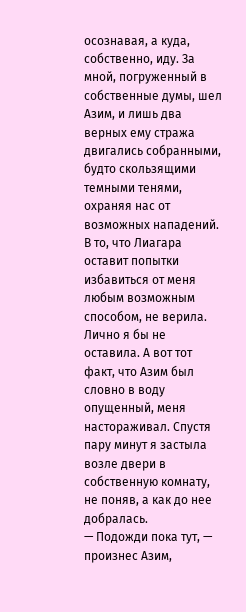осознавая, а куда, собственно, иду. За мной, погруженный в собственные думы, шел Азим, и лишь два верных ему стража двигались собранными, будто скользящими темными тенями, охраняя нас от возможных нападений. В то, что Лиагара оставит попытки избавиться от меня любым возможным способом, не верила. Лично я бы не оставила. А вот тот факт, что Азим был словно в воду опущенный, меня настораживал. Спустя пару минут я застыла возле двери в собственную комнату, не поняв, а как до нее добралась.
— Подожди пока тут, — произнес Азим,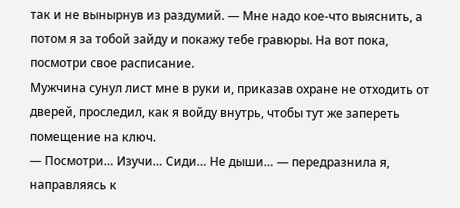так и не вынырнув из раздумий. — Мне надо кое-что выяснить, а потом я за тобой зайду и покажу тебе гравюры. На вот пока, посмотри свое расписание.
Мужчина сунул лист мне в руки и, приказав охране не отходить от дверей, проследил, как я войду внутрь, чтобы тут же запереть помещение на ключ.
— Посмотри… Изучи… Сиди… Не дыши… — передразнила я, направляясь к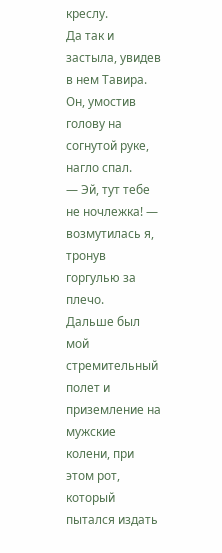креслу.
Да так и застыла, увидев в нем Тавира. Он, умостив голову на согнутой руке, нагло спал.
— Эй, тут тебе не ночлежка! — возмутилась я, тронув горгулью за плечо.
Дальше был мой стремительный полет и приземление на мужские колени, при этом рот, который пытался издать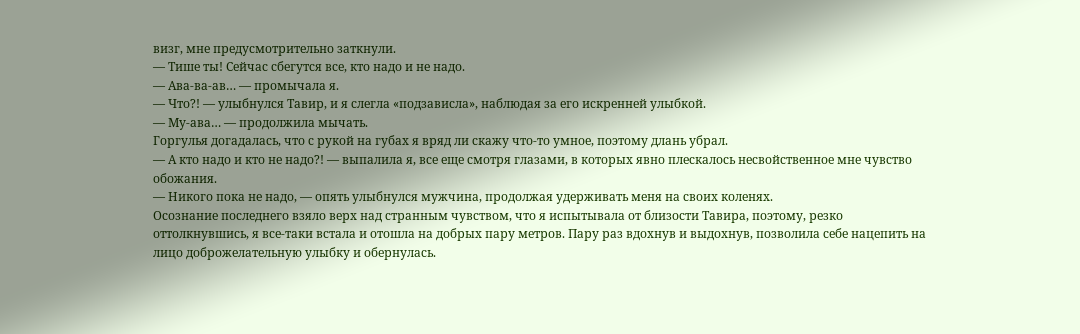визг, мне предусмотрительно заткнули.
— Тише ты! Сейчас сбегутся все, кто надо и не надо.
— Ава-ва-ав… — промычала я.
— Что?! — улыбнулся Тавир, и я слегла «подзависла», наблюдая за его искренней улыбкой.
— Му-ава… — продолжила мычать.
Горгулья догадалась, что с рукой на губах я вряд ли скажу что-то умное, поэтому длань убрал.
— А кто надо и кто не надо?! — выпалила я, все еще смотря глазами, в которых явно плескалось несвойственное мне чувство обожания.
— Никого пока не надо, — опять улыбнулся мужчина, продолжая удерживать меня на своих коленях.
Осознание последнего взяло верх над странным чувством, что я испытывала от близости Тавира, поэтому, резко оттолкнувшись, я все-таки встала и отошла на добрых пару метров. Пару раз вдохнув и выдохнув, позволила себе нацепить на лицо доброжелательную улыбку и обернулась.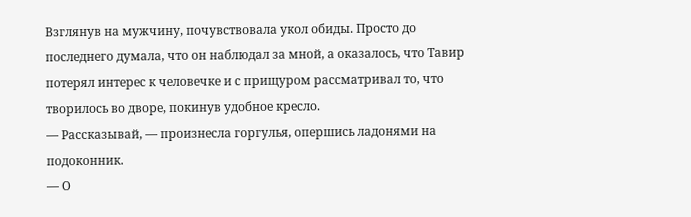Взглянув на мужчину, почувствовала укол обиды. Просто до последнего думала, что он наблюдал за мной, а оказалось, что Тавир потерял интерес к человечке и с прищуром рассматривал то, что творилось во дворе, покинув удобное кресло.
— Рассказывай, — произнесла горгулья, опершись ладонями на подоконник.
— О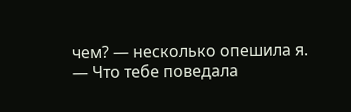чем? — несколько опешила я.
— Что тебе поведала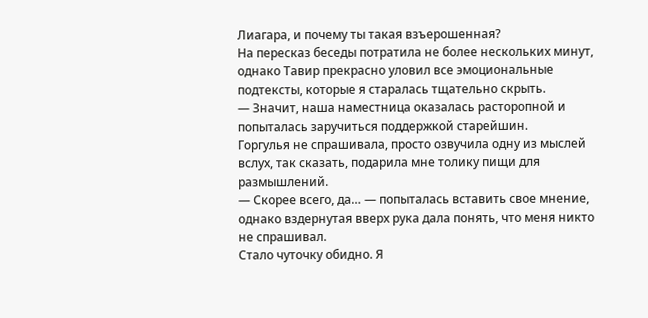Лиагара, и почему ты такая взъерошенная?
На пересказ беседы потратила не более нескольких минут, однако Тавир прекрасно уловил все эмоциональные подтексты, которые я старалась тщательно скрыть.
— Значит, наша наместница оказалась расторопной и попыталась заручиться поддержкой старейшин.
Горгулья не спрашивала, просто озвучила одну из мыслей вслух, так сказать, подарила мне толику пищи для размышлений.
— Скорее всего, да… — попыталась вставить свое мнение, однако вздернутая вверх рука дала понять, что меня никто не спрашивал.
Стало чуточку обидно. Я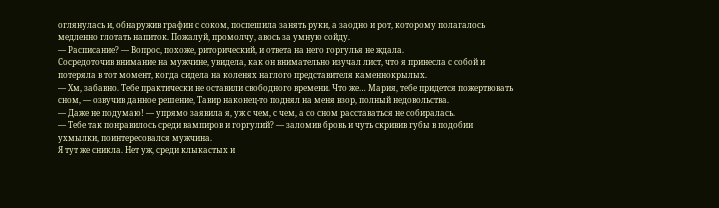оглянулась и, обнаружив графин с соком, поспешила занять руки, а заодно и рот, которому полагалось медленно глотать напиток. Пожалуй, промолчу, авось за умную сойду.
— Расписание? — Вопрос, похоже, риторический, и ответа на него горгулья не ждала.
Сосредоточив внимание на мужчине, увидела, как он внимательно изучал лист, что я принесла с собой и потеряла в тот момент, когда сидела на коленях наглого представителя каменнокрылых.
— Хм, забавно. Тебе практически не оставили свободного времени. Что же… Мария, тебе придется пожертвовать сном, — озвучив данное решение, Тавир наконец-то поднял на меня взор, полный недовольства.
— Даже не подумаю! — упрямо заявила я, уж с чем, с чем, а со сном расставаться не собиралась.
— Тебе так понравилось среди вампиров и горгулий? — заломив бровь и чуть скривив губы в подобии ухмылки, поинтересовался мужчина.
Я тут же сникла. Нет уж, среди клыкастых и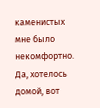каменистых мне было некомфортно. Да, хотелось домой, вот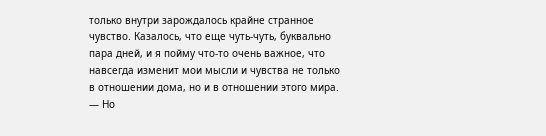только внутри зарождалось крайне странное чувство. Казалось, что еще чуть-чуть, буквально пара дней, и я пойму что-то очень важное, что навсегда изменит мои мысли и чувства не только в отношении дома, но и в отношении этого мира.
— Но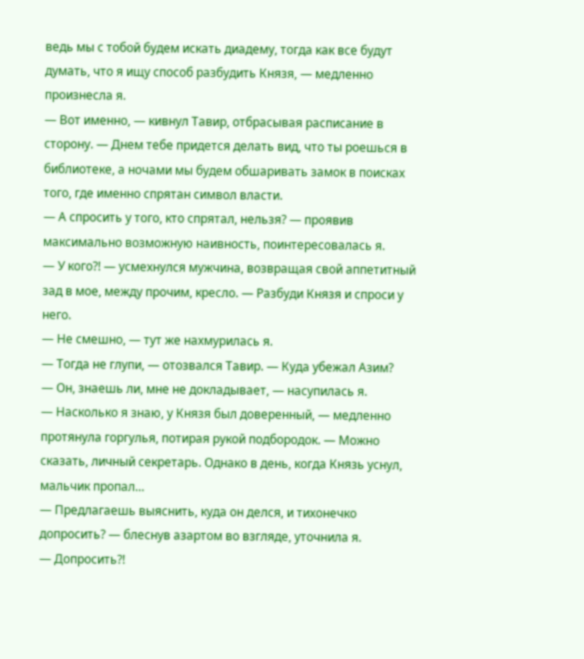ведь мы с тобой будем искать диадему, тогда как все будут думать, что я ищу способ разбудить Князя, — медленно произнесла я.
— Вот именно, — кивнул Тавир, отбрасывая расписание в сторону. — Днем тебе придется делать вид, что ты роешься в библиотеке, а ночами мы будем обшаривать замок в поисках того, где именно спрятан символ власти.
— А спросить у того, кто спрятал, нельзя? — проявив максимально возможную наивность, поинтересовалась я.
— У кого?! — усмехнулся мужчина, возвращая свой аппетитный зад в мое, между прочим, кресло. — Разбуди Князя и спроси у него.
— Не смешно, — тут же нахмурилась я.
— Тогда не глупи, — отозвался Тавир. — Куда убежал Азим?
— Он, знаешь ли, мне не докладывает, — насупилась я.
— Насколько я знаю, у Князя был доверенный, — медленно протянула горгулья, потирая рукой подбородок. — Можно сказать, личный секретарь. Однако в день, когда Князь уснул, мальчик пропал…
— Предлагаешь выяснить, куда он делся, и тихонечко допросить? — блеснув азартом во взгляде, уточнила я.
— Допросить?!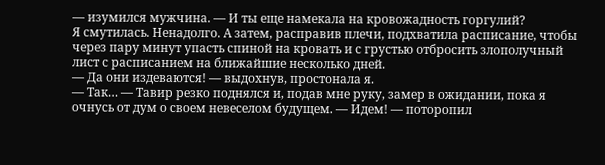— изумился мужчина. — И ты еще намекала на кровожадность горгулий?
Я смутилась. Ненадолго. А затем, расправив плечи, подхватила расписание, чтобы через пару минут упасть спиной на кровать и с грустью отбросить злополучный лист с расписанием на ближайшие несколько дней.
— Да они издеваются! — выдохнув, простонала я.
— Так… — Тавир резко поднялся и, подав мне руку, замер в ожидании, пока я очнусь от дум о своем невеселом будущем. — Идем! — поторопил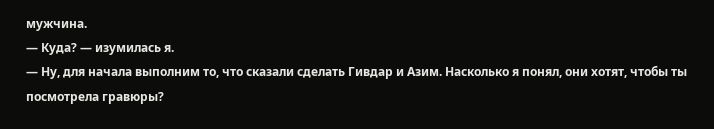мужчина.
— Куда? — изумилась я.
— Ну, для начала выполним то, что сказали сделать Гивдар и Азим. Насколько я понял, они хотят, чтобы ты посмотрела гравюры?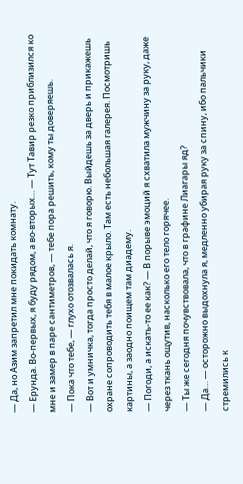— Да, но Азим запретил мне покидать комнату.
— Ерунда. Во-первых, я буду рядом, а во-вторых… — Тут Тавир резко приблизился ко мне и замер в паре сантиметров, — тебе пора решить, кому ты доверяешь.
— Пока что тебе, — глухо отозвалась я.
— Вот и умничка, тогда просто делай, что я говорю. Выйдешь за дверь и прикажешь охране сопроводить тебя в малое крыло. Там есть небольшая галерея. Посмотришь картины, а заодно поищем там диадему.
— Погоди, а искать-то ее как? — В порыве эмоций я схватила мужчину за руку, даже через ткань ощутив, насколько его тело горячее.
— Ты же сегодня почувствовала, что в графине Лиагары яд?
— Да… — осторожно выдохнула я, медленно убирая руку за спину, ибо пальчики стремились к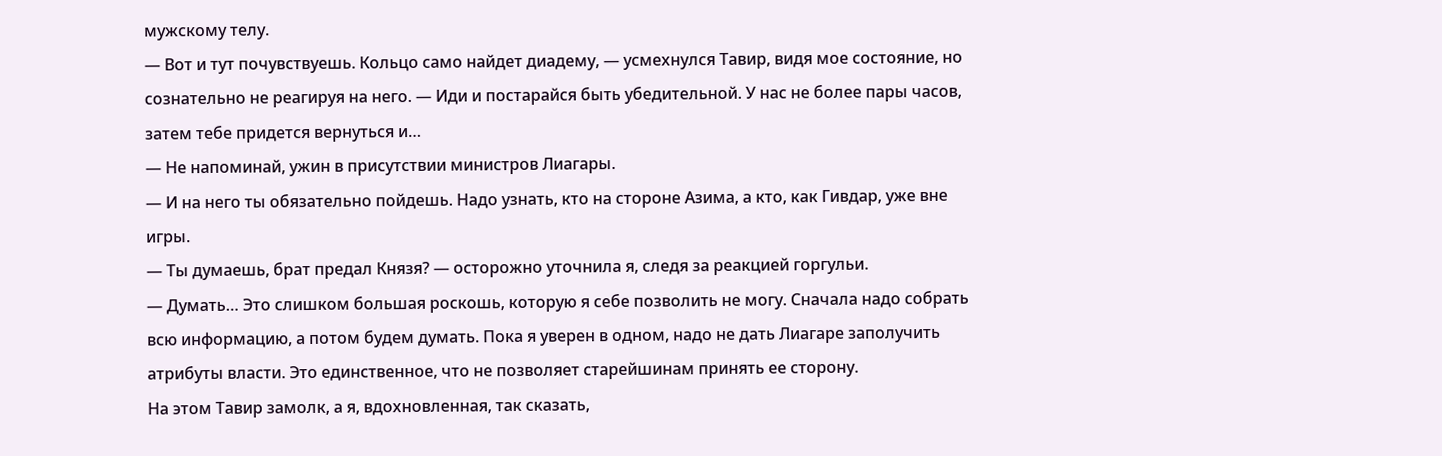мужскому телу.
— Вот и тут почувствуешь. Кольцо само найдет диадему, — усмехнулся Тавир, видя мое состояние, но сознательно не реагируя на него. — Иди и постарайся быть убедительной. У нас не более пары часов, затем тебе придется вернуться и…
— Не напоминай, ужин в присутствии министров Лиагары.
— И на него ты обязательно пойдешь. Надо узнать, кто на стороне Азима, а кто, как Гивдар, уже вне игры.
— Ты думаешь, брат предал Князя? — осторожно уточнила я, следя за реакцией горгульи.
— Думать… Это слишком большая роскошь, которую я себе позволить не могу. Сначала надо собрать всю информацию, а потом будем думать. Пока я уверен в одном, надо не дать Лиагаре заполучить атрибуты власти. Это единственное, что не позволяет старейшинам принять ее сторону.
На этом Тавир замолк, а я, вдохновленная, так сказать,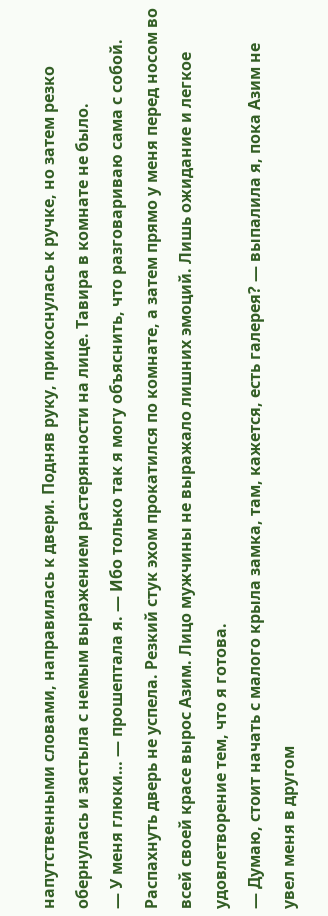напутственными словами, направилась к двери. Подняв руку, прикоснулась к ручке, но затем резко обернулась и застыла с немым выражением растерянности на лице. Тавира в комнате не было.
— У меня глюки… — прошептала я. — Ибо только так я могу объяснить, что разговариваю сама с собой.
Распахнуть дверь не успела. Резкий стук эхом прокатился по комнате, а затем прямо у меня перед носом во всей своей красе вырос Азим. Лицо мужчины не выражало лишних эмоций. Лишь ожидание и легкое удовлетворение тем, что я готова.
— Думаю, стоит начать с малого крыла замка, там, кажется, есть галерея? — выпалила я, пока Азим не увел меня в другом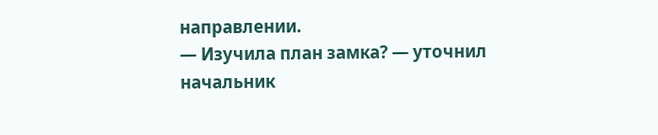направлении.
— Изучила план замка? — уточнил начальник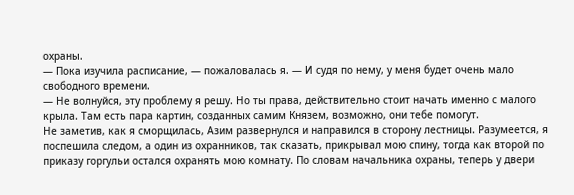охраны.
— Пока изучила расписание, — пожаловалась я. — И судя по нему, у меня будет очень мало свободного времени.
— Не волнуйся, эту проблему я решу. Но ты права, действительно стоит начать именно с малого крыла. Там есть пара картин, созданных самим Князем, возможно, они тебе помогут.
Не заметив, как я сморщилась, Азим развернулся и направился в сторону лестницы. Разумеется, я поспешила следом, а один из охранников, так сказать, прикрывал мою спину, тогда как второй по приказу горгульи остался охранять мою комнату. По словам начальника охраны, теперь у двери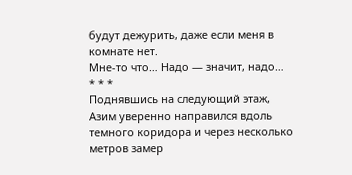будут дежурить, даже если меня в комнате нет.
Мне-то что… Надо — значит, надо…
* * *
Поднявшись на следующий этаж, Азим уверенно направился вдоль темного коридора и через несколько метров замер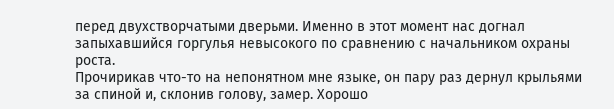перед двухстворчатыми дверьми. Именно в этот момент нас догнал запыхавшийся горгулья невысокого по сравнению с начальником охраны роста.
Прочирикав что-то на непонятном мне языке, он пару раз дернул крыльями за спиной и, склонив голову, замер. Хорошо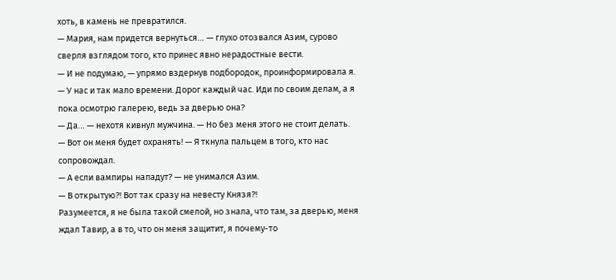хоть, в камень не превратился.
— Мария, нам придется вернуться… — глухо отозвался Азим, сурово сверля взглядом того, кто принес явно нерадостные вести.
— И не подумаю, — упрямо вздернув подбородок, проинформировала я. — У нас и так мало времени. Дорог каждый час. Иди по своим делам, а я пока осмотрю галерею, ведь за дверью она?
— Да… — нехотя кивнул мужчина. — Но без меня этого не стоит делать.
— Вот он меня будет охранять! — Я ткнула пальцем в того, кто нас сопровождал.
— А если вампиры нападут? — не унимался Азим.
— В открытую?! Вот так сразу на невесту Князя?!
Разумеется, я не была такой смелой, но знала, что там, за дверью, меня ждал Тавир, а в то, что он меня защитит, я почему-то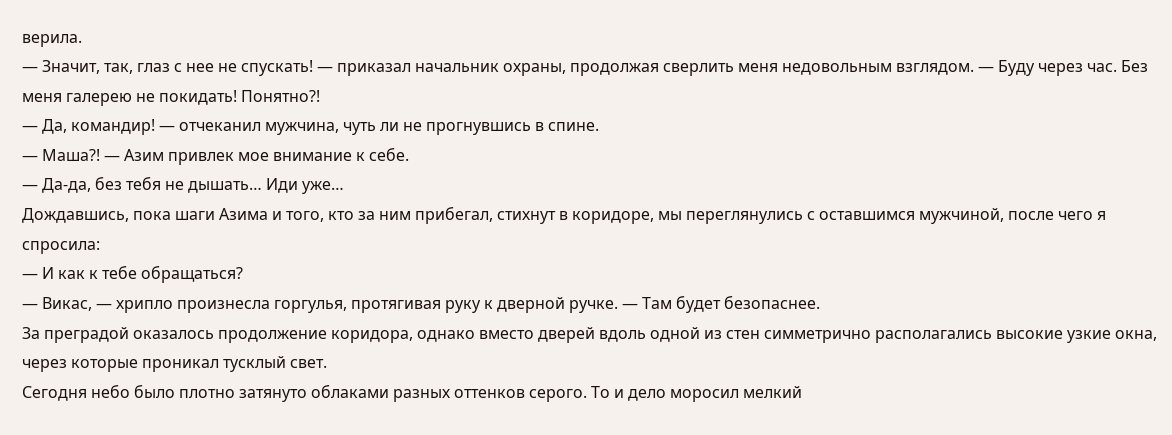верила.
— Значит, так, глаз с нее не спускать! — приказал начальник охраны, продолжая сверлить меня недовольным взглядом. — Буду через час. Без меня галерею не покидать! Понятно?!
— Да, командир! — отчеканил мужчина, чуть ли не прогнувшись в спине.
— Маша?! — Азим привлек мое внимание к себе.
— Да-да, без тебя не дышать… Иди уже…
Дождавшись, пока шаги Азима и того, кто за ним прибегал, стихнут в коридоре, мы переглянулись с оставшимся мужчиной, после чего я спросила:
— И как к тебе обращаться?
— Викас, — хрипло произнесла горгулья, протягивая руку к дверной ручке. — Там будет безопаснее.
За преградой оказалось продолжение коридора, однако вместо дверей вдоль одной из стен симметрично располагались высокие узкие окна, через которые проникал тусклый свет.
Сегодня небо было плотно затянуто облаками разных оттенков серого. То и дело моросил мелкий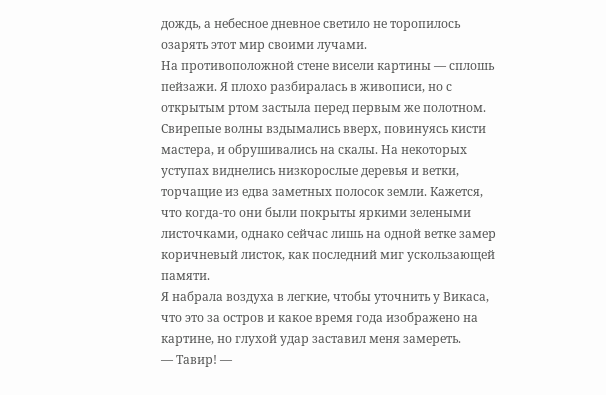дождь, а небесное дневное светило не торопилось озарять этот мир своими лучами.
На противоположной стене висели картины — сплошь пейзажи. Я плохо разбиралась в живописи, но с открытым ртом застыла перед первым же полотном. Свирепые волны вздымались вверх, повинуясь кисти мастера, и обрушивались на скалы. На некоторых уступах виднелись низкорослые деревья и ветки, торчащие из едва заметных полосок земли. Кажется, что когда-то они были покрыты яркими зелеными листочками, однако сейчас лишь на одной ветке замер коричневый листок, как последний миг ускользающей памяти.
Я набрала воздуха в легкие, чтобы уточнить у Викаса, что это за остров и какое время года изображено на картине, но глухой удар заставил меня замереть.
— Тавир! —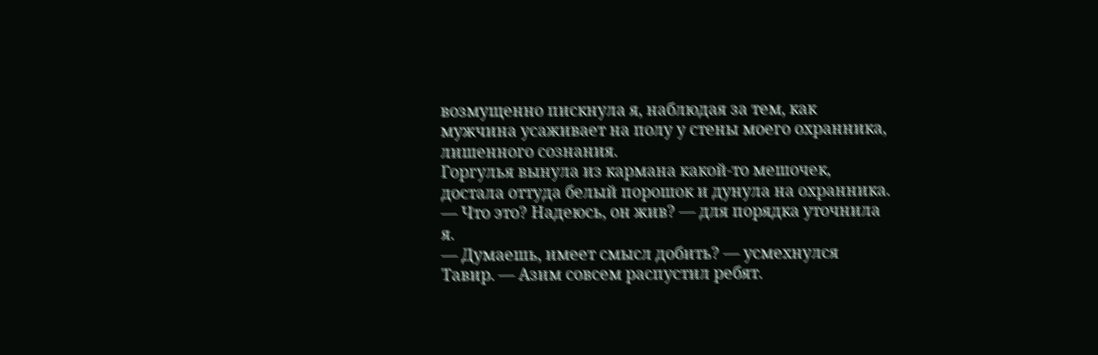возмущенно пискнула я, наблюдая за тем, как мужчина усаживает на полу у стены моего охранника, лишенного сознания.
Горгулья вынула из кармана какой-то мешочек, достала оттуда белый порошок и дунула на охранника.
— Что это? Надеюсь, он жив? — для порядка уточнила я.
— Думаешь, имеет смысл добить? — усмехнулся Тавир. — Азим совсем распустил ребят.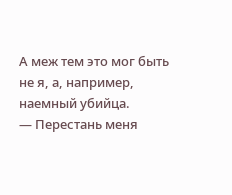А меж тем это мог быть не я, а, например, наемный убийца.
— Перестань меня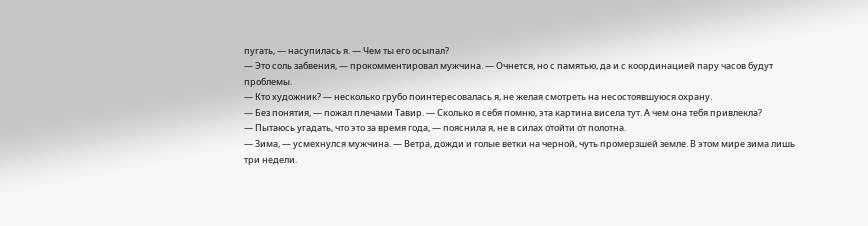пугать, — насупилась я. — Чем ты его осыпал?
— Это соль забвения, — прокомментировал мужчина. — Очнется, но с памятью, да и с координацией пару часов будут проблемы.
— Кто художник? — несколько грубо поинтересовалась я, не желая смотреть на несостоявшуюся охрану.
— Без понятия, — пожал плечами Тавир. — Сколько я себя помню, эта картина висела тут. А чем она тебя привлекла?
— Пытаюсь угадать, что это за время года, — пояснила я, не в силах отойти от полотна.
— Зима, — усмехнулся мужчина. — Ветра, дожди и голые ветки на черной, чуть промерзшей земле. В этом мире зима лишь три недели.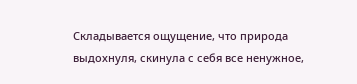Складывается ощущение, что природа выдохнуля, скинула с себя все ненужное,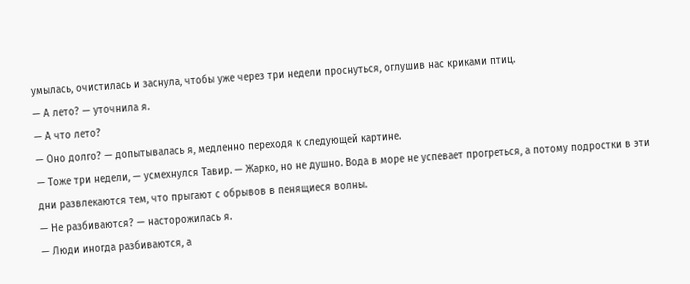умылась, очистилась и заснула, чтобы уже через три недели проснуться, оглушив нас криками птиц.
— А лето? — уточнила я.
— А что лето?
— Оно долго? — допытывалась я, медленно переходя к следующей картине.
— Тоже три недели, — усмехнулся Тавир. — Жарко, но не душно. Вода в море не успевает прогреться, а потому подростки в эти дни развлекаются тем, что прыгают с обрывов в пенящиеся волны.
— Не разбиваются? — насторожилась я.
— Люди иногда разбиваются, а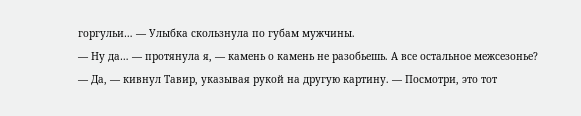горгульи… — Улыбка скользнула по губам мужчины.
— Ну да… — протянула я, — камень о камень не разобьешь. А все остальное межсезонье?
— Да, — кивнул Тавир, указывая рукой на другую картину. — Посмотри, это тот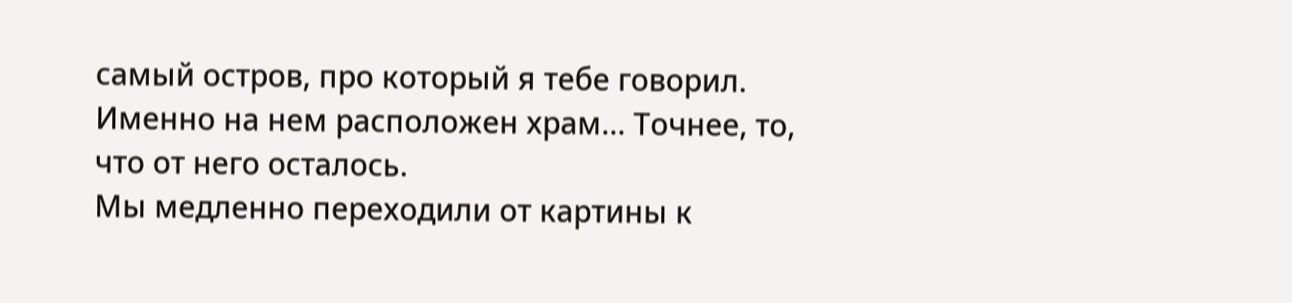самый остров, про который я тебе говорил. Именно на нем расположен храм… Точнее, то, что от него осталось.
Мы медленно переходили от картины к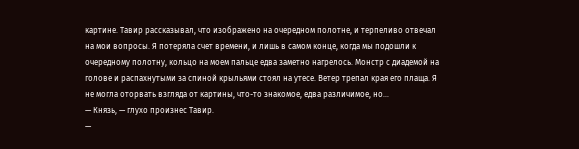картине. Тавир рассказывал, что изображено на очередном полотне, и терпеливо отвечал на мои вопросы. Я потеряла счет времени, и лишь в самом конце, когда мы подошли к очередному полотну, кольцо на моем пальце едва заметно нагрелось. Монстр с диадемой на голове и распахнутыми за спиной крыльями стоял на утесе. Ветер трепал края его плаща. Я не могла оторвать взгляда от картины, что-то знакомое, едва различимое, но…
— Князь, — глухо произнес Тавир.
—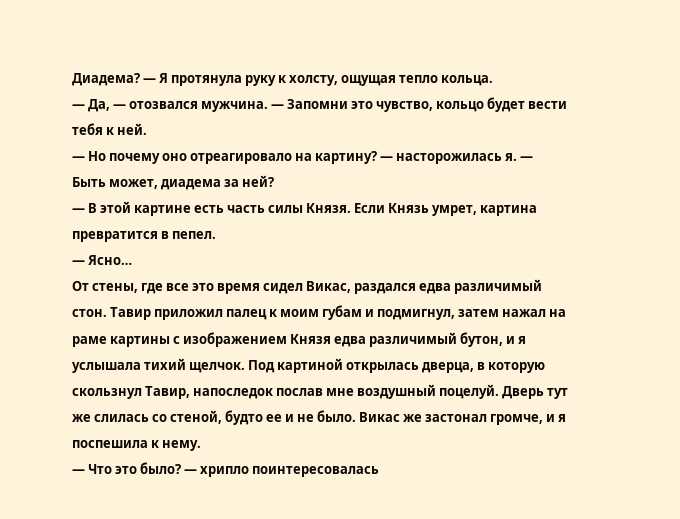Диадема? — Я протянула руку к холсту, ощущая тепло кольца.
— Да, — отозвался мужчина. — Запомни это чувство, кольцо будет вести тебя к ней.
— Но почему оно отреагировало на картину? — насторожилась я. — Быть может, диадема за ней?
— В этой картине есть часть силы Князя. Если Князь умрет, картина превратится в пепел.
— Ясно…
От стены, где все это время сидел Викас, раздался едва различимый стон. Тавир приложил палец к моим губам и подмигнул, затем нажал на раме картины с изображением Князя едва различимый бутон, и я услышала тихий щелчок. Под картиной открылась дверца, в которую скользнул Тавир, напоследок послав мне воздушный поцелуй. Дверь тут же слилась со стеной, будто ее и не было. Викас же застонал громче, и я поспешила к нему.
— Что это было? — хрипло поинтересовалась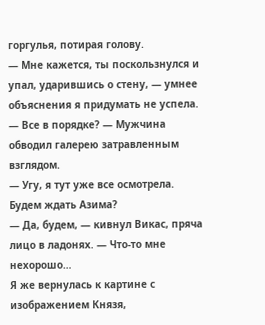горгулья, потирая голову.
— Мне кажется, ты поскользнулся и упал, ударившись о стену, — умнее объяснения я придумать не успела.
— Все в порядке? — Мужчина обводил галерею затравленным взглядом.
— Угу, я тут уже все осмотрела. Будем ждать Азима?
— Да, будем, — кивнул Викас, пряча лицо в ладонях. — Что-то мне нехорошо…
Я же вернулась к картине с изображением Князя,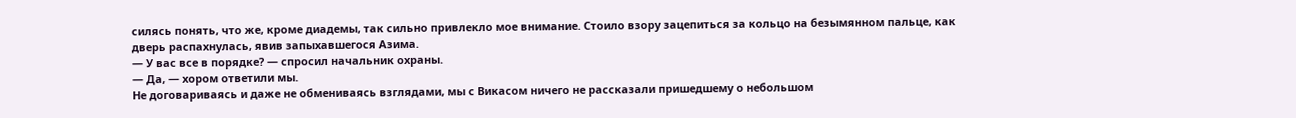силясь понять, что же, кроме диадемы, так сильно привлекло мое внимание. Стоило взору зацепиться за кольцо на безымянном пальце, как дверь распахнулась, явив запыхавшегося Азима.
— У вас все в порядке? — спросил начальник охраны.
— Да, — хором ответили мы.
Не договариваясь и даже не обмениваясь взглядами, мы с Викасом ничего не рассказали пришедшему о небольшом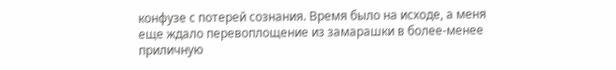конфузе с потерей сознания. Время было на исходе, а меня еще ждало перевоплощение из замарашки в более-менее приличную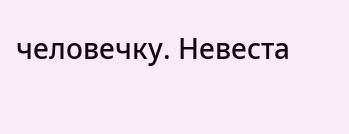человечку. Невеста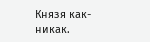Князя как-никак.